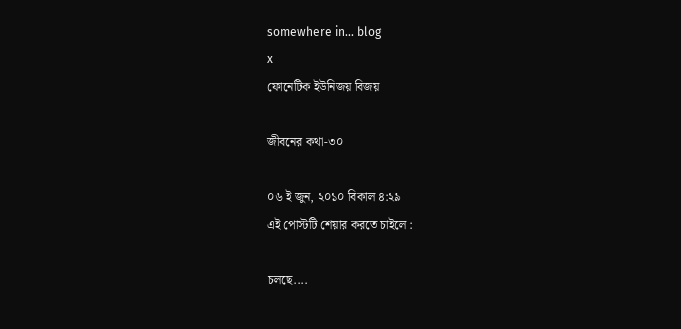somewhere in... blog
x
ফোনেটিক ইউনিজয় বিজয়

জীবনের কথা-৩০

০৬ ই জুন, ২০১০ বিকাল ৪:২৯
এই পোস্টটি শেয়ার করতে চাইলে :

চলছে....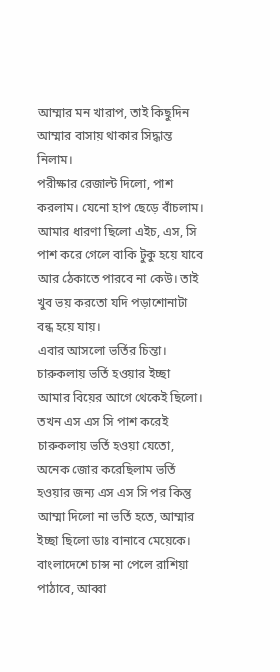আম্মার মন খারাপ, তাই কিছুদিন আম্মার বাসায় থাকার সিদ্ধান্ত নিলাম।
পরীক্ষার রেজাল্ট দিলো, পাশ করলাম। যেনো হাপ ছেড়ে বাঁচলাম। আমার ধারণা ছিলো এইচ, এস, সি পাশ করে গেলে বাকি টুকু হয়ে যাবে আর ঠেকাতে পারবে না কেউ। তাই খুব ভয় করতো যদি পড়াশোনাটা বন্ধ হয়ে যায়।
এবার আসলো ভর্তির চিন্তা।
চারুকলায় ভর্তি হওয়ার ইচ্ছা আমার বিয়ের আগে থেকেই ছিলো। তখন এস এস সি পাশ করেই চারুকলায় ভর্তি হওয়া যেতো, অনেক জোর করেছিলাম ভর্তি হওয়ার জন্য এস এস সি পর কিন্তু আম্মা দিলো না ভর্তি হতে, আম্মার ইচ্ছা ছিলো ডাঃ বানাবে মেয়েকে। বাংলাদেশে চান্স না পেলে রাশিয়া পাঠাবে, আব্বা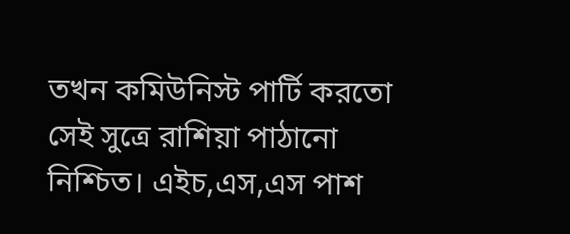তখন কমিউনিস্ট পার্টি করতো সেই সুত্রে রাশিয়া পাঠানো নিশ্চিত। এইচ,এস,এস পাশ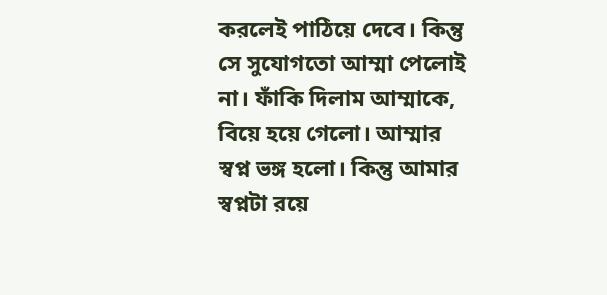করলেই পাঠিয়ে দেবে। কিন্তু সে সুযোগতো আম্মা পেলোই না। ফাঁকি দিলাম আম্মাকে, বিয়ে হয়ে গেলো। আম্মার স্বপ্ন ভঙ্গ হলো। কিন্তু আমার স্বপ্নটা রয়ে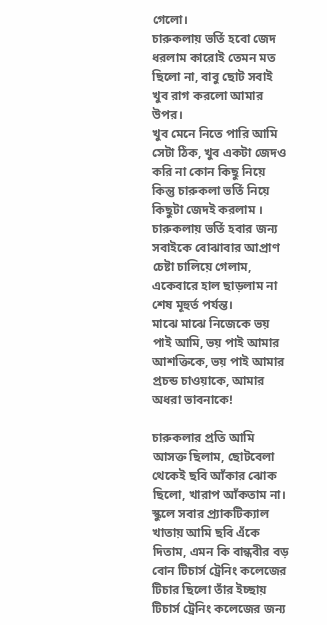গেলো।
চারুকলায় ভর্তি হবো জেদ ধরলাম কারোই তেমন মত ছিলো না, বাবু ছোট সবাই খুব রাগ করলো আমার উপর।
খুব মেনে নিতে পারি আমি সেটা ঠিক, খুব একটা জেদও করি না কোন কিছু নিয়ে কিন্তু চারুকলা ভর্তি নিয়ে কিছুটা জেদই করলাম । চারুকলায় ভর্তি হবার জন্য সবাইকে বোঝাবার আপ্রাণ চেষ্টা চালিয়ে গেলাম, একেবারে হাল ছাড়লাম না শেষ মূহুর্ত পর্যন্ত।
মাঝে মাঝে নিজেকে ভয় পাই আমি, ভয় পাই আমার আশক্তিকে, ভয় পাই আমার প্রচন্ড চাওয়াকে, আমার অধরা ভাবনাকে!

চারুকলার প্রতি আমি আসক্ত ছিলাম, ছোটবেলা থেকেই ছবি আঁকার ঝোক ছিলো, খারাপ আঁকতাম না।
স্কুলে সবার প্র্যাকটিক্যাল খাতায় আমি ছবি এঁকে দিতাম, এমন কি বান্ধবীর বড় বোন টিচার্স ট্রেনিং কলেজের টিচার ছিলো তাঁর ইচ্ছায় টিচার্স ট্রেনিং কলেজের জন্য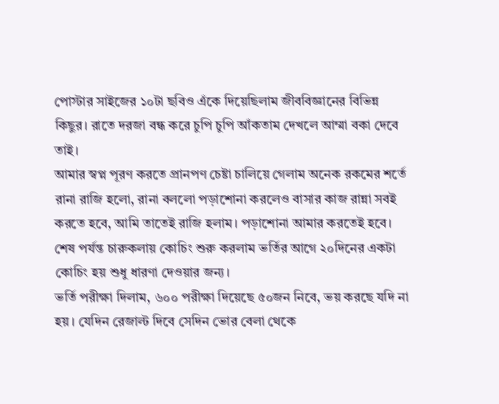পোস্টার সাইজের ১০টা ছবিও এঁকে দিয়েছিলাম জীববিজ্ঞানের বিভিন্ন কিছুর। রাতে দরজা বন্ধ করে চুপি চুপি আঁকতাম দেখলে আম্মা বকা দেবে তাই।
আমার স্বপ্ন পূরণ করতে প্রানপণ চেষ্টা চালিয়ে গেলাম অনেক রকমের শর্তে রানা রাজি হলো, রানা বললো পড়াশোনা করলেও বাসার কাজ রান্না সবই করতে হবে, আমি তাতেই রাজি হলাম। পড়াশোনা আমার করতেই হবে।
শেষ পর্যন্ত চারুকলায় কোচিং শুরু করলাম ভর্তির আগে ২০দিনের একটা কোচিং হয় শুধু ধারণা দেওয়ার জন্য।
ভর্তি পরীক্ষা দিলাম, ৬০০ পরীক্ষা দিয়েছে ৫০জন নিবে, ভয় করছে যদি না হয়। যেদিন রেজাল্ট দিবে সেদিন ভোর বেলা থেকে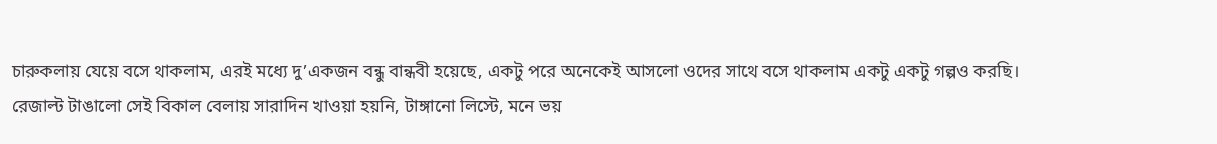চারুকলায় যেয়ে বসে থাকলাম, এরই মধ্যে দু’একজন বন্ধু বান্ধবী হয়েছে, একটু পরে অনেকেই আসলো ওদের সাথে বসে থাকলাম একটু একটু গল্পও করছি।
রেজাল্ট টাঙালো সেই বিকাল বেলায় সারাদিন খাওয়া হয়নি, টাঙ্গানো লিস্টে, মনে ভয়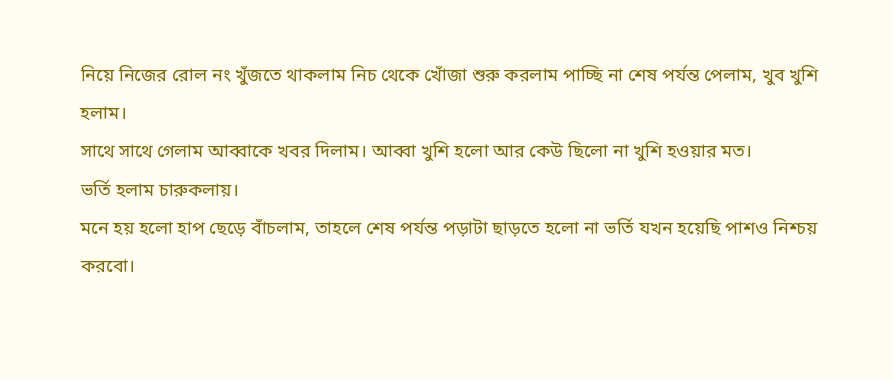নিয়ে নিজের রোল নং খুঁজতে থাকলাম নিচ থেকে খোঁজা শুরু করলাম পাচ্ছি না শেষ পর্যন্ত পেলাম, খুব খুশি হলাম।
সাথে সাথে গেলাম আব্বাকে খবর দিলাম। আব্বা খুশি হলো আর কেউ ছিলো না খুশি হওয়ার মত।
ভর্তি হলাম চারুকলায়।
মনে হয় হলো হাপ ছেড়ে বাঁচলাম, তাহলে শেষ পর্যন্ত পড়াটা ছাড়তে হলো না ভর্তি যখন হয়েছি পাশও নিশ্চয় করবো।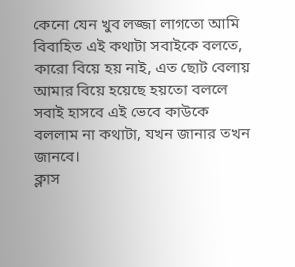কেনো যেন খুব লজ্জা লাগতো আমি বিবাহিত এই কথাটা সবাইকে বলতে, কারো বিয়ে হয় নাই, এত ছোট বেলায় আমার বিয়ে হয়েছে হয়তো বললে সবাই হাসবে এই ভেবে কাউকে বললাম না কথাটা, যখন জানার তখন জানবে।
ক্লাস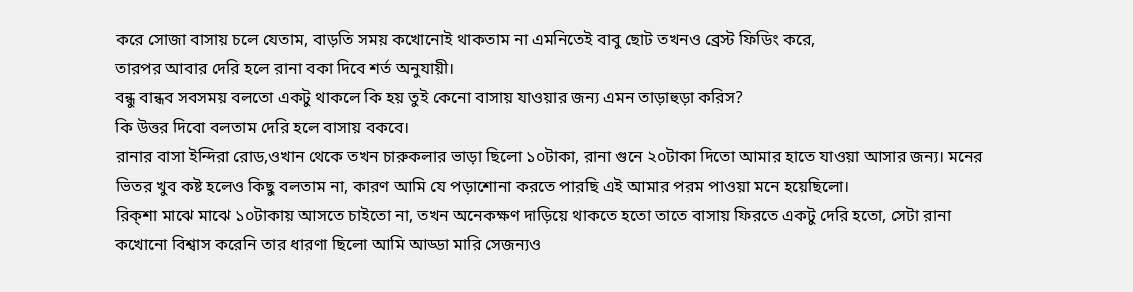করে সোজা বাসায় চলে যেতাম, বাড়তি সময় কখোনোই থাকতাম না এমনিতেই বাবু ছোট তখনও ব্রেস্ট ফিডিং করে,
তারপর আবার দেরি হলে রানা বকা দিবে শর্ত অনুযায়ী।
বন্ধু বান্ধব সবসময় বলতো একটু থাকলে কি হয় তুই কেনো বাসায় যাওয়ার জন্য এমন তাড়াহুড়া করিস?
কি উত্তর দিবো বলতাম দেরি হলে বাসায় বকবে।
রানার বাসা ইন্দিরা রোড,ওখান থেকে তখন চারুকলার ভাড়া ছিলো ১০টাকা, রানা গুনে ২০টাকা দিতো আমার হাতে যাওয়া আসার জন্য। মনের ভিতর খুব কষ্ট হলেও কিছু বলতাম না, কারণ আমি যে পড়াশোনা করতে পারছি এই আমার পরম পাওয়া মনে হয়েছিলো।
রিক্শা মাঝে মাঝে ১০টাকায় আসতে চাইতো না, তখন অনেকক্ষণ দাড়িয়ে থাকতে হতো তাতে বাসায় ফিরতে একটু দেরি হতো, সেটা রানা কখোনো বিশ্বাস করেনি তার ধারণা ছিলো আমি আড্ডা মারি সেজন্যও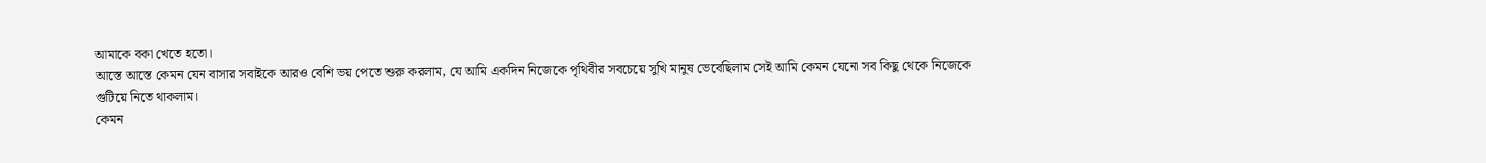আমাকে বকা খেতে হতো।
আস্তে আস্তে কেমন যেন বাসার সবাইকে আরও বেশি ভয় পেতে শুরু করলাম, যে আমি একদিন নিজেকে পৃথিবীর সবচেয়ে সুখি মানুষ ভেবেছিলাম সেই আমি কেমন যেনো সব কিছু থেকে নিজেকে গুটিয়ে নিতে থাকলাম।
কেমন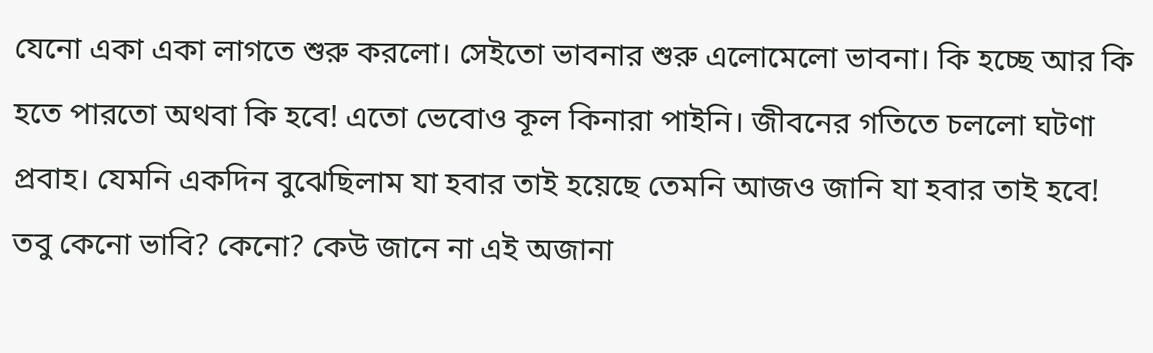যেনো একা একা লাগতে শুরু করলো। সেইতো ভাবনার শুরু এলোমেলো ভাবনা। কি হচ্ছে আর কি হতে পারতো অথবা কি হবে! এতো ভেবোও কূল কিনারা পাইনি। জীবনের গতিতে চললো ঘটণা প্রবাহ। যেমনি একদিন বুঝেছিলাম যা হবার তাই হয়েছে তেমনি আজও জানি যা হবার তাই হবে!
তবু কেনো ভাবি? কেনো? কেউ জানে না এই অজানা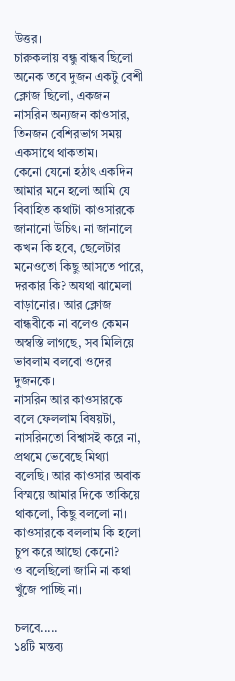উত্তর।
চারুকলায় বন্ধু বান্ধব ছিলো অনেক তবে দুজন একটু বেশী ক্লোজ ছিলো, একজন নাসরিন অন্যজন কাওসার, তিনজন বেশিরভাগ সময় একসাথে থাকতাম।
কেনো যেনো হঠাৎ একদিন আমার মনে হলো আমি যে বিবাহিত কথাটা কাওসারকে জানানো উচিৎ। না জানালে কখন কি হবে, ছেলেটার মনেওতো কিছু আসতে পারে, দরকার কি? অযথা ঝামেলা বাড়ানোর। আর ক্লোজ বান্ধবীকে না বলেও কেমন অস্বস্তি লাগছে, সব মিলিয়ে ভাবলাম বলবো ওদের দুজনকে।
নাসরিন আর কাওসারকে বলে ফেললাম বিষয়টা, নাসরিনতো বিশ্বাসই করে না, প্রথমে ভেবেছে মিথ্যা বলেছি। আর কাওসার অবাক বিস্ময়ে আমার দিকে তাকিয়ে থাকলো, কিছু বললো না।
কাওসারকে বললাম কি হলো চুপ করে আছো কেনো?
ও বলেছিলো জানি না কথা খুঁজে পাচ্ছি না।

চলবে.....
১৪টি মন্তব্য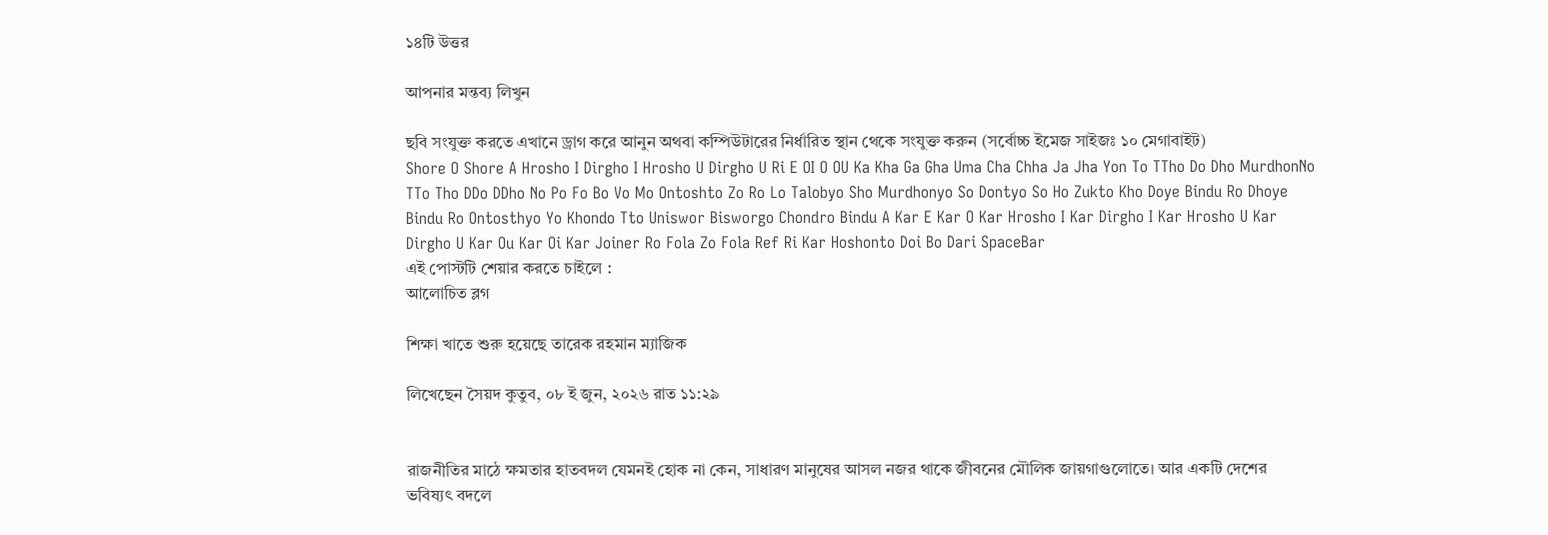১৪টি উত্তর

আপনার মন্তব্য লিখুন

ছবি সংযুক্ত করতে এখানে ড্রাগ করে আনুন অথবা কম্পিউটারের নির্ধারিত স্থান থেকে সংযুক্ত করুন (সর্বোচ্চ ইমেজ সাইজঃ ১০ মেগাবাইট)
Shore O Shore A Hrosho I Dirgho I Hrosho U Dirgho U Ri E OI O OU Ka Kha Ga Gha Uma Cha Chha Ja Jha Yon To TTho Do Dho MurdhonNo TTo Tho DDo DDho No Po Fo Bo Vo Mo Ontoshto Zo Ro Lo Talobyo Sho Murdhonyo So Dontyo So Ho Zukto Kho Doye Bindu Ro Dhoye Bindu Ro Ontosthyo Yo Khondo Tto Uniswor Bisworgo Chondro Bindu A Kar E Kar O Kar Hrosho I Kar Dirgho I Kar Hrosho U Kar Dirgho U Kar Ou Kar Oi Kar Joiner Ro Fola Zo Fola Ref Ri Kar Hoshonto Doi Bo Dari SpaceBar
এই পোস্টটি শেয়ার করতে চাইলে :
আলোচিত ব্লগ

শিক্ষা খাতে শুরু হয়েছে তারেক রহমান ম্যাজিক

লিখেছেন সৈয়দ কুতুব, ০৮ ই জুন, ২০২৬ রাত ১১:২৯


রাজনীতির মাঠে ক্ষমতার হাতবদল যেমনই হোক না কেন, সাধারণ মানুষের আসল নজর থাকে জীবনের মৌলিক জায়গাগুলোতে। আর একটি দেশের ভবিষ্যৎ বদলে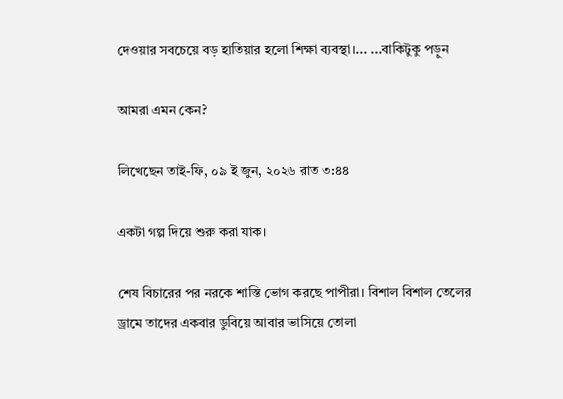দেওয়ার সবচেয়ে বড় হাতিয়ার হলো শিক্ষা ব্যবস্থা।... ...বাকিটুকু পড়ুন

আমরা এমন কেন?

লিখেছেন তাই-ফি, ০৯ ই জুন, ২০২৬ রাত ৩:৪৪

একটা গল্প দিয়ে শুরু করা যাক।

শেষ বিচারের পর নরকে শাস্তি ভোগ করছে পাপীরা। বিশাল বিশাল তেলের ড্রামে তাদের একবার ডুবিয়ে আবার ভাসিয়ে তোলা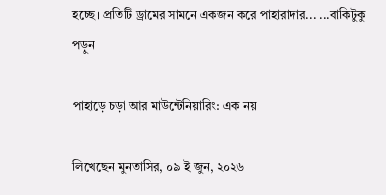হচ্ছে। প্রতিটি ড্রামের সামনে একজন করে পাহারাদার... ...বাকিটুকু পড়ুন

পাহাড়ে চড়া আর মাউন্টেনিয়ারিং: এক নয়

লিখেছেন মুনতাসির, ০৯ ই জুন, ২০২৬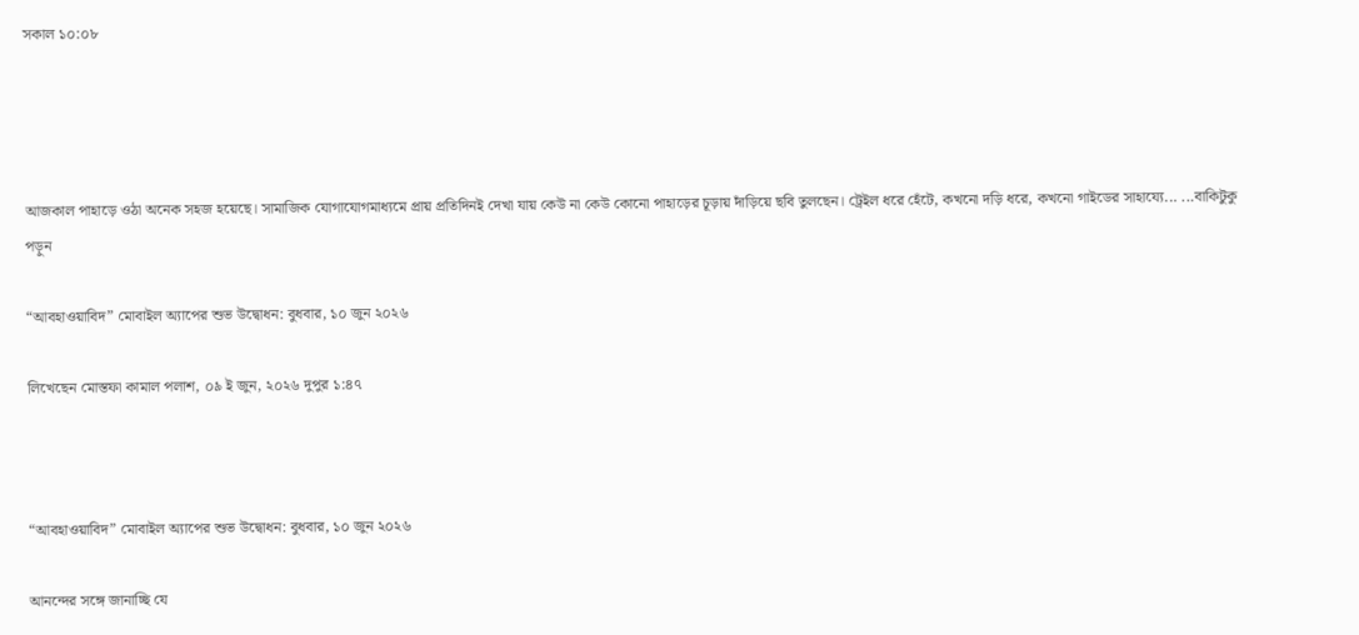সকাল ১০:০৮




আজকাল পাহাড়ে ওঠা অনেক সহজ হয়েছে। সামাজিক যোগাযোগমাধ্যমে প্রায় প্রতিদিনই দেখা যায় কেউ না কেউ কোনো পাহাড়ের চূড়ায় দাঁড়িয়ে ছবি তুলছেন। ট্রেইল ধরে হেঁটে, কখনো দড়ি ধরে, কখনো গাইডের সাহায্যে... ...বাকিটুকু পড়ুন

“আবহাওয়াবিদ” মোবাইল অ্যাপের শুভ উদ্বোধন: বুধবার, ১০ জুন ২০২৬

লিখেছেন মোস্তফা কামাল পলাশ, ০৯ ই জুন, ২০২৬ দুপুর ১:৪৭



“আবহাওয়াবিদ” মোবাইল অ্যাপের শুভ উদ্বোধন: বুধবার, ১০ জুন ২০২৬

আনন্দের সঙ্গে জানাচ্ছি যে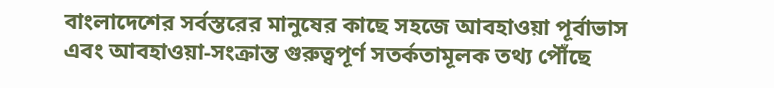বাংলাদেশের সর্বস্তরের মানুষের কাছে সহজে আবহাওয়া পূর্বাভাস এবং আবহাওয়া-সংক্রান্ত গুরুত্বপূর্ণ সতর্কতামূলক তথ্য পৌঁছে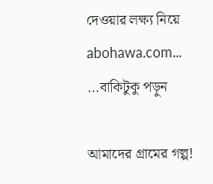দেওয়ার লক্ষ্য নিয়ে abohawa.com... ...বাকিটুকু পড়ুন

আমাদের গ্রামের গল্প!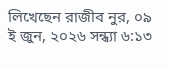লিখেছেন রাজীব নুর, ০৯ ই জুন, ২০২৬ সন্ধ্যা ৬:১৩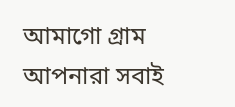আমাগো গ্রাম আপনারা সবাই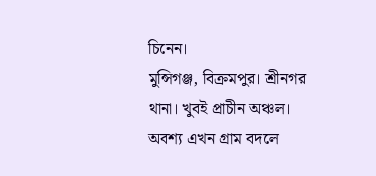চিনেন।
মুন্সিগঞ্জ, বিক্রমপুর। শ্রীনগর থানা। খুবই প্রাচীন অঞ্চল। অবশ্য এখন গ্রাম বদলে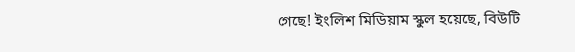গেছে! ইংলিশ মিডিয়াম স্কুল হয়েছে, বিউটি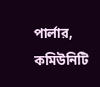পার্লার, কমিউনিটি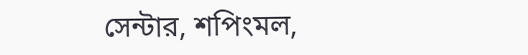সেন্টার, শপিংমল,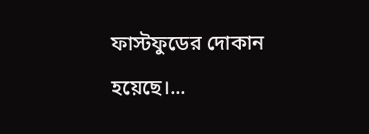ফাস্টফুডের দোকান হয়েছে।...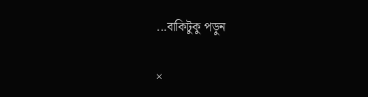...বাকিটুকু পড়ুন

×